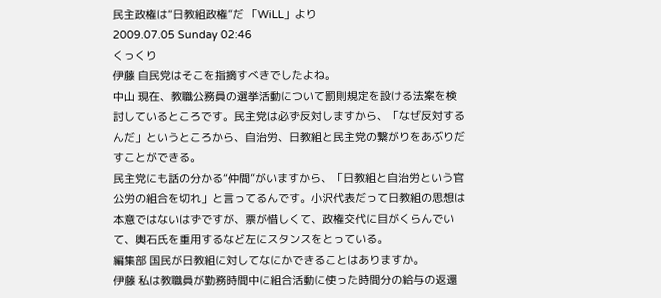民主政権は“日教組政権”だ 「WiLL」より
2009.07.05 Sunday 02:46
くっくり
伊藤 自民党はそこを指摘すべきでしたよね。
中山 現在、教職公務員の選挙活動について罰則規定を設ける法案を検討しているところです。民主党は必ず反対しますから、「なぜ反対するんだ」というところから、自治労、日教組と民主党の繋がりをあぶりだすことができる。
民主党にも話の分かる“仲間”がいますから、「日教組と自治労という官公労の組合を切れ」と言ってるんです。小沢代表だって日教組の思想は本意ではないはずですが、票が惜しくて、政権交代に目がくらんでいて、輿石氏を重用するなど左にスタンスをとっている。
編集部 国民が日教組に対してなにかできることはありますか。
伊藤 私は教職員が勤務時間中に組合活動に使った時間分の給与の返還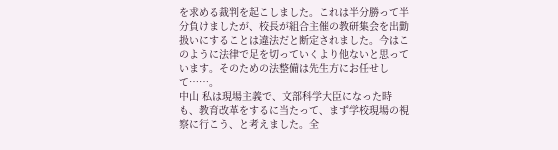を求める裁判を起こしました。これは半分勝って半分負けましたが、校長が組合主催の教研集会を出勤扱いにすることは違法だと断定されました。今はこのように法律で足を切っていくより他ないと思っています。そのための法整備は先生方にお任せして……。
中山 私は現場主義で、文部科学大臣になった時も、教育改革をするに当たって、まず学校現場の視察に行こう、と考えました。全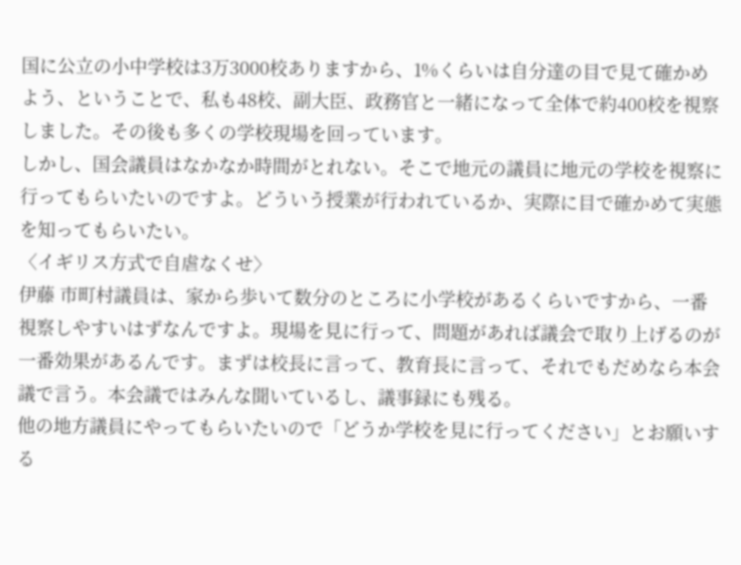国に公立の小中学校は3万3000校ありますから、1%くらいは自分達の目で見て確かめよう、ということで、私も48校、副大臣、政務官と一緒になって全体で約400校を視察しました。その後も多くの学校現場を回っています。
しかし、国会議員はなかなか時間がとれない。そこで地元の議員に地元の学校を視察に行ってもらいたいのですよ。どういう授業が行われているか、実際に目で確かめて実態を知ってもらいたい。
〈イギリス方式で自虐なくせ〉
伊藤 市町村議員は、家から歩いて数分のところに小学校があるくらいですから、一番視察しやすいはずなんですよ。現場を見に行って、問題があれば議会で取り上げるのが一番効果があるんです。まずは校長に言って、教育長に言って、それでもだめなら本会議で言う。本会議ではみんな聞いているし、議事録にも残る。
他の地方議員にやってもらいたいので「どうか学校を見に行ってください」とお願いする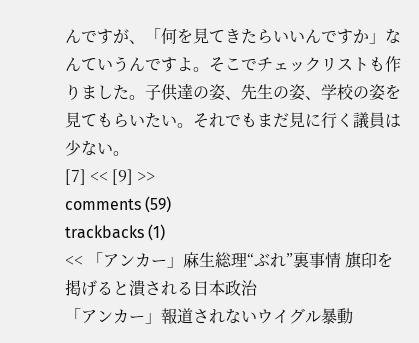んですが、「何を見てきたらいいんですか」なんていうんですよ。そこでチェックリストも作りました。子供達の姿、先生の姿、学校の姿を見てもらいたい。それでもまだ見に行く議員は少ない。
[7] << [9] >>
comments (59)
trackbacks (1)
<< 「アンカー」麻生総理“ぶれ”裏事情 旗印を掲げると潰される日本政治
「アンカー」報道されないウイグル暴動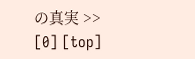の真実 >>
[0] [top]